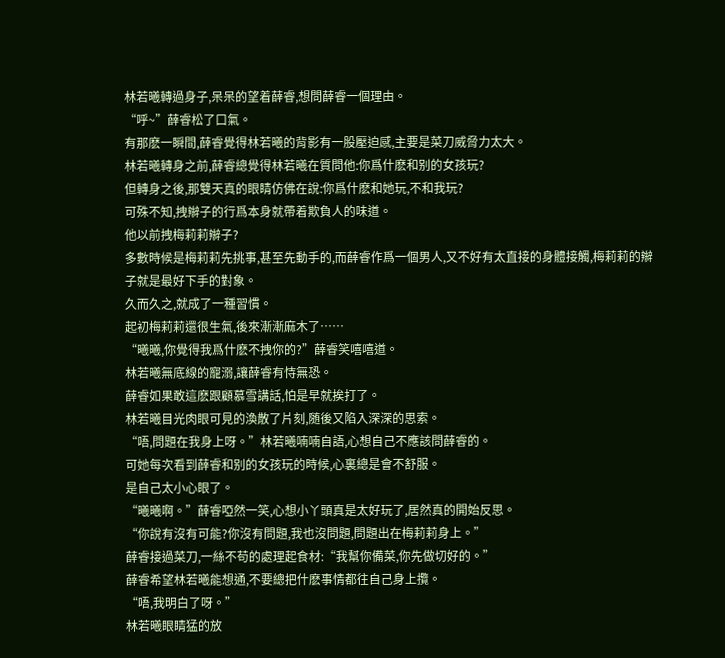林若曦轉過身子,呆呆的望着薛睿,想問薛睿一個理由。
“呼~”薛睿松了口氣。
有那麽一瞬間,薛睿覺得林若曦的背影有一股壓迫感,主要是菜刀威脅力太大。
林若曦轉身之前,薛睿總覺得林若曦在質問他:你爲什麽和别的女孩玩?
但轉身之後,那雙天真的眼睛仿佛在說:你爲什麽和她玩,不和我玩?
可殊不知,拽辮子的行爲本身就帶着欺負人的味道。
他以前拽梅莉莉辮子?
多數時候是梅莉莉先挑事,甚至先動手的,而薛睿作爲一個男人,又不好有太直接的身體接觸,梅莉莉的辮子就是最好下手的對象。
久而久之,就成了一種習慣。
起初梅莉莉還很生氣,後來漸漸麻木了……
“曦曦,你覺得我爲什麽不拽你的?”薛睿笑嘻嘻道。
林若曦無底線的寵溺,讓薛睿有恃無恐。
薛睿如果敢這麽跟顧慕雪講話,怕是早就挨打了。
林若曦目光肉眼可見的渙散了片刻,随後又陷入深深的思索。
“唔,問題在我身上呀。”林若曦喃喃自語,心想自己不應該問薛睿的。
可她每次看到薛睿和别的女孩玩的時候,心裏總是會不舒服。
是自己太小心眼了。
“曦曦啊。”薛睿啞然一笑,心想小丫頭真是太好玩了,居然真的開始反思。
“你說有沒有可能?你沒有問題,我也沒問題,問題出在梅莉莉身上。”
薛睿接過菜刀,一絲不苟的處理起食材:“我幫你備菜,你先做切好的。”
薛睿希望林若曦能想通,不要總把什麽事情都往自己身上攬。
“唔,我明白了呀。”
林若曦眼睛猛的放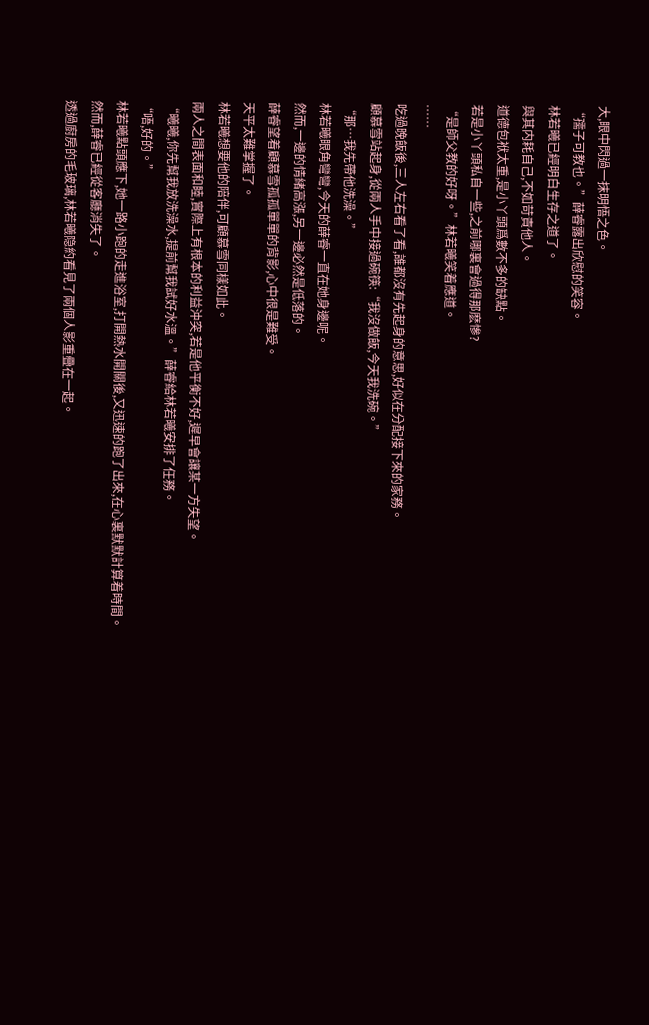大,眼中閃過一抹明悟之色。
“孺子可教也。”薛睿露出欣慰的笑容。
林若曦已經明白生存之道了。
與其内耗自己,不如苛責他人。
道德包袱太重,是小丫頭爲數不多的缺點。
若是小丫頭私自一些,之前哪裏會過得那麽慘?
“是師父教的好呀。”林若曦笑着應道。
……
吃過晚飯後,三人左右看了看,誰都沒有先起身的意思,好似在分配接下來的家務。
顧慕雪站起身,從兩人手中接過碗筷:“我沒做飯,今天我洗碗。”
“那…我先帶他洗澡。”
林若曦眼角彎彎,今天的薛睿一直在她身邊呢。
然而,一邊的情緒高漲,另一邊必然是低落的。
薛睿望着顧慕雪孤孤單單的背影,心中很是難受。
天平太難掌握了。
林若曦想要他的陪伴,可顧慕雪同樣如此。
兩人之間表面和睦,實際上有根本的利益沖突,若是他平衡不好,遲早會讓某一方失望。
“曦曦,你先幫我放洗澡水,提前幫我試好水溫。”薛睿給林若曦安排了任務。
“唔,好的。”
林若曦點頭應下,她一路小跑的走進浴室,打開熱水開關後,又迅速的跑了出來,在心裏默默計算着時間。
然而,薛睿已經從客廳消失了。
透過廚房的毛玻璃,林若曦隐約看見了兩個人影重疊在一起。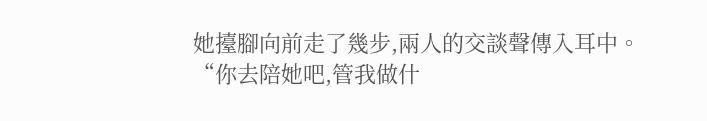她擡腳向前走了幾步,兩人的交談聲傳入耳中。
“你去陪她吧,管我做什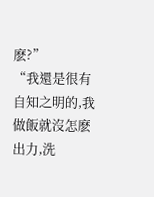麽?”
“我還是很有自知之明的,我做飯就沒怎麽出力,洗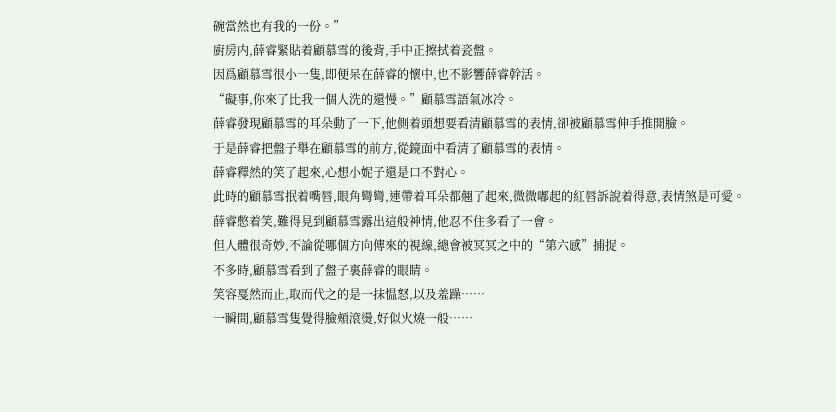碗當然也有我的一份。”
廚房内,薛睿緊貼着顧慕雪的後背,手中正擦拭着瓷盤。
因爲顧慕雪很小一隻,即便呆在薛睿的懷中,也不影響薛睿幹活。
“礙事,你來了比我一個人洗的還慢。”顧慕雪語氣冰冷。
薛睿發現顧慕雪的耳朵動了一下,他側着頭想要看清顧慕雪的表情,卻被顧慕雪伸手推開臉。
于是薛睿把盤子舉在顧慕雪的前方,從鏡面中看清了顧慕雪的表情。
薛睿釋然的笑了起來,心想小妮子還是口不對心。
此時的顧慕雪抿着嘴唇,眼角彎彎,連帶着耳朵都翹了起來,微微嘟起的紅唇訴說着得意,表情煞是可愛。
薛睿憋着笑,難得見到顧慕雪露出這般神情,他忍不住多看了一會。
但人體很奇妙,不論從哪個方向傳來的視線,總會被冥冥之中的“第六感”捕捉。
不多時,顧慕雪看到了盤子裏薛睿的眼睛。
笑容戛然而止,取而代之的是一抹愠怒,以及羞躁……
一瞬間,顧慕雪隻覺得臉頰滾燙,好似火燒一般……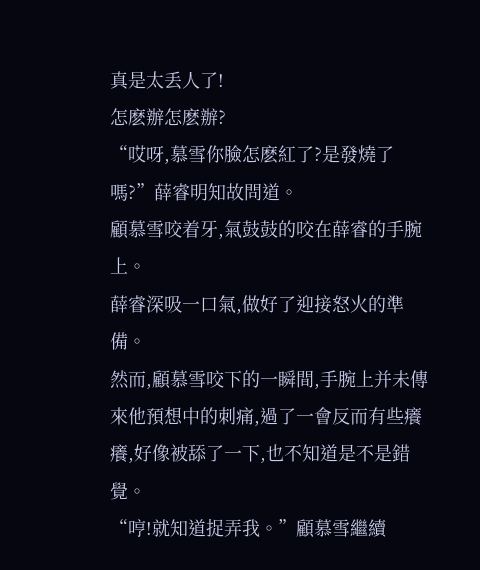真是太丢人了!
怎麽辦怎麽辦?
“哎呀,慕雪你臉怎麽紅了?是發燒了嗎?”薛睿明知故問道。
顧慕雪咬着牙,氣鼓鼓的咬在薛睿的手腕上。
薛睿深吸一口氣,做好了迎接怒火的準備。
然而,顧慕雪咬下的一瞬間,手腕上并未傳來他預想中的刺痛,過了一會反而有些癢癢,好像被舔了一下,也不知道是不是錯覺。
“哼!就知道捉弄我。”顧慕雪繼續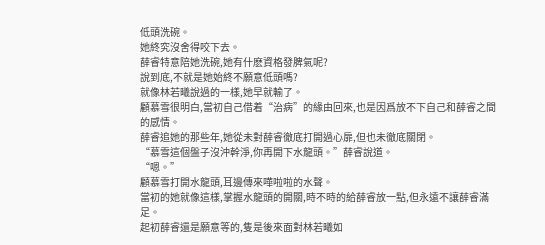低頭洗碗。
她終究沒舍得咬下去。
薛睿特意陪她洗碗,她有什麽資格發脾氣呢?
說到底,不就是她始終不願意低頭嗎?
就像林若曦說過的一樣,她早就輸了。
顧慕雪很明白,當初自己借着“治病”的緣由回來,也是因爲放不下自己和薛睿之間的感情。
薛睿追她的那些年,她從未對薛睿徹底打開過心扉,但也未徹底關閉。
“慕雪這個盤子沒沖幹淨,你再開下水龍頭。”薛睿說道。
“嗯。”
顧慕雪打開水龍頭,耳邊傳來嘩啦啦的水聲。
當初的她就像這樣,掌握水龍頭的開關,時不時的給薛睿放一點,但永遠不讓薛睿滿足。
起初薛睿還是願意等的,隻是後來面對林若曦如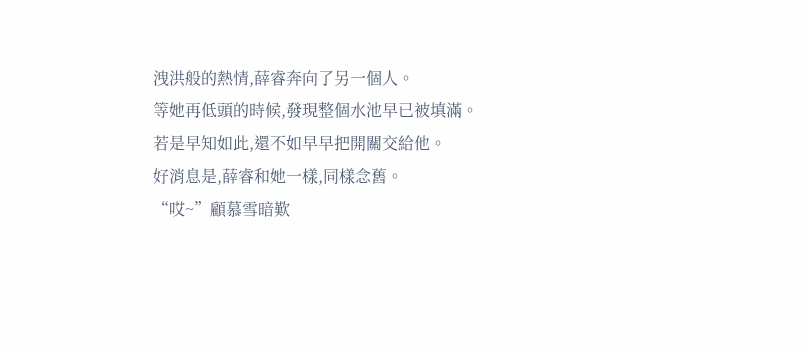洩洪般的熱情,薛睿奔向了另一個人。
等她再低頭的時候,發現整個水池早已被填滿。
若是早知如此,還不如早早把開關交給他。
好消息是,薛睿和她一樣,同樣念舊。
“哎~”顧慕雪暗歎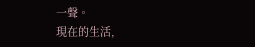一聲。
現在的生活,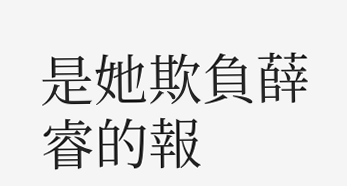是她欺負薛睿的報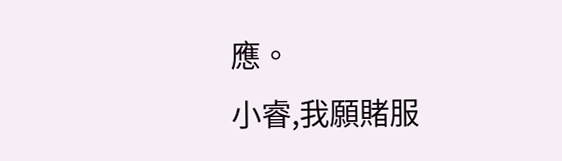應。
小睿,我願賭服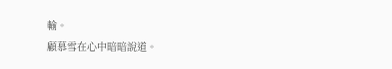輸。
顧慕雪在心中暗暗說道。